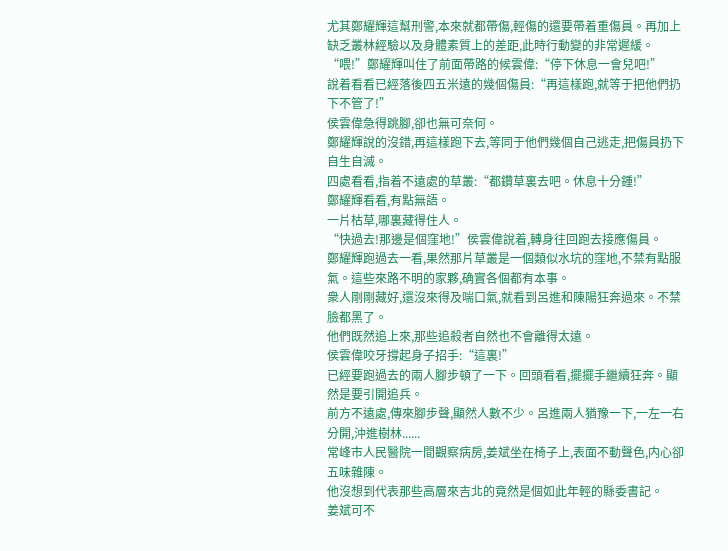尤其鄭耀輝這幫刑警,本來就都帶傷,輕傷的還要帶着重傷員。再加上缺乏叢林經驗以及身體素質上的差距,此時行動變的非常遲緩。
“喂!”鄭耀輝叫住了前面帶路的候雲偉:“停下休息一會兒吧!”
說着看看已經落後四五米遠的幾個傷員:“再這樣跑,就等于把他們扔下不管了!”
侯雲偉急得跳腳,卻也無可奈何。
鄭耀輝說的沒錯,再這樣跑下去,等同于他們幾個自己逃走,把傷員扔下自生自滅。
四處看看,指着不遠處的草叢:“都鑽草裏去吧。休息十分鍾!”
鄭耀輝看看,有點無語。
一片枯草,哪裏藏得住人。
“快過去!那邊是個窪地!”侯雲偉說着,轉身往回跑去接應傷員。
鄭耀輝跑過去一看,果然那片草叢是一個類似水坑的窪地,不禁有點服氣。這些來路不明的家夥,确實各個都有本事。
衆人剛剛藏好,還沒來得及喘口氣,就看到呂進和陳陽狂奔過來。不禁臉都黑了。
他們既然追上來,那些追殺者自然也不會離得太遠。
侯雲偉咬牙撐起身子招手:“這裏!”
已經要跑過去的兩人腳步頓了一下。回頭看看,擺擺手繼續狂奔。顯然是要引開追兵。
前方不遠處,傳來腳步聲,顯然人數不少。呂進兩人猶豫一下,一左一右分開,沖進樹林......
常峰市人民醫院一間觀察病房,姜斌坐在椅子上,表面不動聲色,内心卻五味雜陳。
他沒想到代表那些高層來吉北的竟然是個如此年輕的縣委書記。
姜斌可不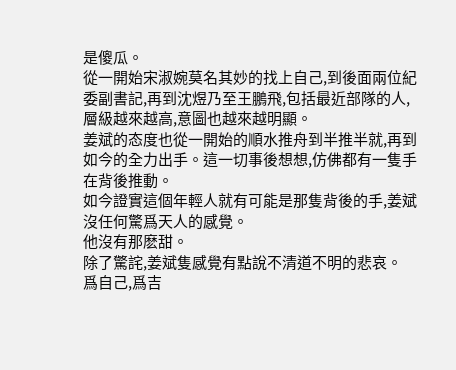是傻瓜。
從一開始宋淑婉莫名其妙的找上自己,到後面兩位紀委副書記,再到沈煜乃至王鵬飛,包括最近部隊的人,層級越來越高,意圖也越來越明顯。
姜斌的态度也從一開始的順水推舟到半推半就,再到如今的全力出手。這一切事後想想,仿佛都有一隻手在背後推動。
如今證實這個年輕人就有可能是那隻背後的手,姜斌沒任何驚爲天人的感覺。
他沒有那麽甜。
除了驚詫,姜斌隻感覺有點說不清道不明的悲哀。
爲自己,爲吉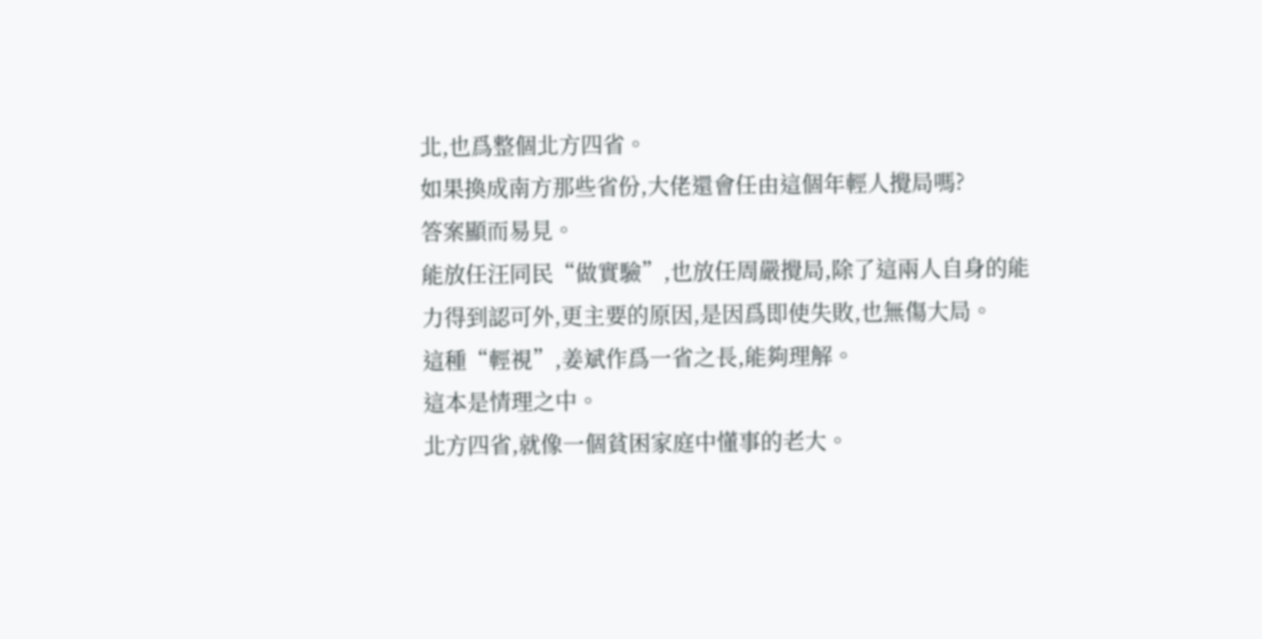北,也爲整個北方四省。
如果換成南方那些省份,大佬還會任由這個年輕人攪局嗎?
答案顯而易見。
能放任汪同民“做實驗”,也放任周嚴攪局,除了這兩人自身的能力得到認可外,更主要的原因,是因爲即使失敗,也無傷大局。
這種“輕視”,姜斌作爲一省之長,能夠理解。
這本是情理之中。
北方四省,就像一個貧困家庭中懂事的老大。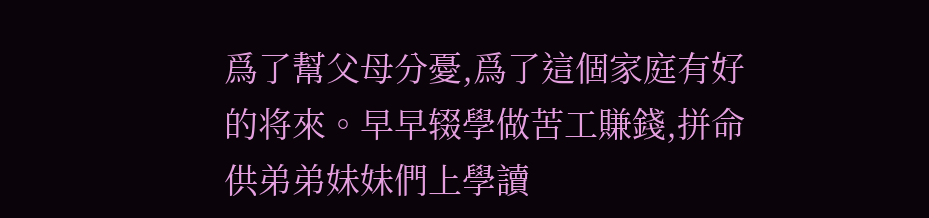爲了幫父母分憂,爲了這個家庭有好的将來。早早辍學做苦工賺錢,拼命供弟弟妹妹們上學讀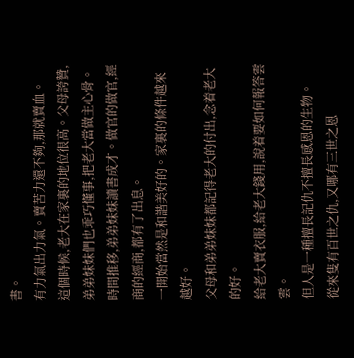書。
有力氣出力氣。賣苦力還不夠,那就賣血。
這個時候,老大在家裏的地位很高。父母誇贊,弟弟妹妹們也乖巧懂事,把老大當做主心骨。
時間推移,弟弟妹妹讀書成才。做官的做官,經商的經商,都有了出息。
一開始當然是和諧美好的。家裏的條件越來越好。
父母和弟弟妹妹都記得老大的付出,念着老大的好。
給老大賣衣服,給老大錢用,說着要如何報答雲雲。
但人是一種擅長記仇不擅長感恩的生物。
從來隻有百世之仇,又哪有三世之恩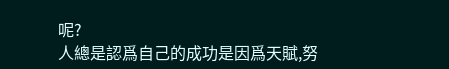呢?
人總是認爲自己的成功是因爲天賦,努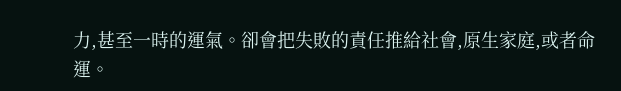力,甚至一時的運氣。卻會把失敗的責任推給社會,原生家庭,或者命運。